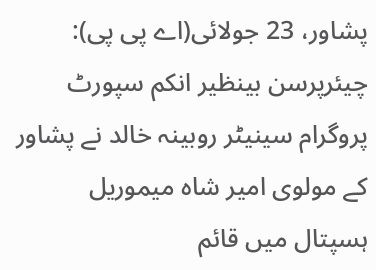پشاور، 23 جولائی(اے پی پی): چیئرپرسن بینظیر انکم سپورٹ پروگرام سینیٹر روبینہ خالد نے پشاور کے مولوی امیر شاہ میموریل ہسپتال میں قائم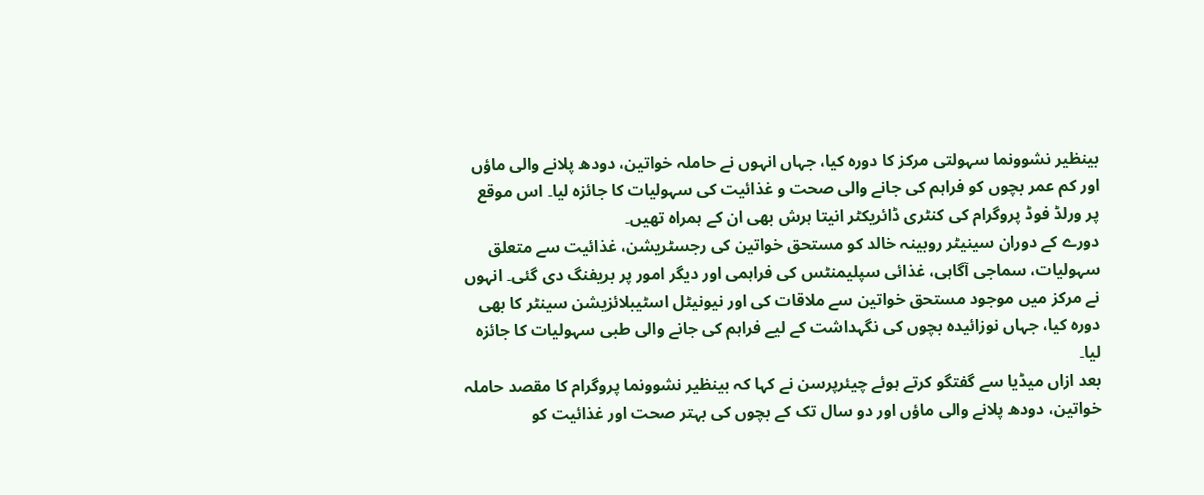بینظیر نشوونما سہولتی مرکز کا دورہ کیا، جہاں انہوں نے حاملہ خواتین، دودھ پلانے والی ماؤں اور کم عمر بچوں کو فراہم کی جانے والی صحت و غذائیت کی سہولیات کا جائزہ لیا۔ اس موقع پر ورلڈ فوڈ پروگرام کی کنٹری ڈائریکٹر انیتا ہرش بھی ان کے ہمراہ تھیں۔
دورے کے دوران سینیٹر روبینہ خالد کو مستحق خواتین کی رجسٹریشن، غذائیت سے متعلق سہولیات، سماجی آگاہی، غذائی سپلیمنٹس کی فراہمی اور دیگر امور پر بریفنگ دی گئی۔ انہوں نے مرکز میں موجود مستحق خواتین سے ملاقات کی اور نیونیٹل اسٹیبلائزیشن سینٹر کا بھی دورہ کیا، جہاں نوزائیدہ بچوں کی نگہداشت کے لیے فراہم کی جانے والی طبی سہولیات کا جائزہ لیا۔
بعد ازاں میڈیا سے گفتگو کرتے ہوئے چیئرپرسن نے کہا کہ بینظیر نشوونما پروگرام کا مقصد حاملہ خواتین، دودھ پلانے والی ماؤں اور دو سال تک کے بچوں کی بہتر صحت اور غذائیت کو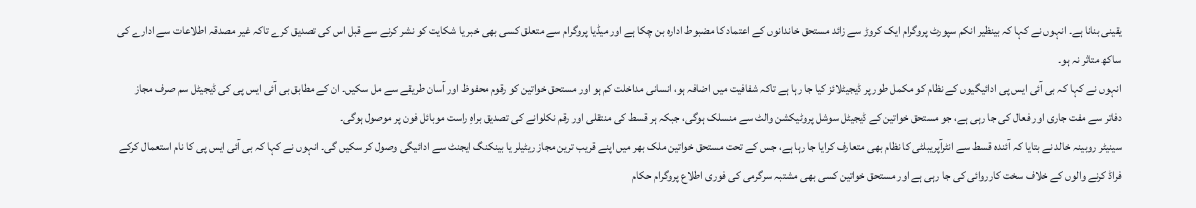یقینی بنانا ہے۔ انہوں نے کہا کہ بینظیر انکم سپورٹ پروگرام ایک کروڑ سے زائد مستحق خاندانوں کے اعتماد کا مضبوط ادارہ بن چکا ہے اور میڈیا پروگرام سے متعلق کسی بھی خبر یا شکایت کو نشر کرنے سے قبل اس کی تصدیق کرے تاکہ غیر مصدقہ اطلاعات سے ادارے کی ساکھ متاثر نہ ہو۔
انہوں نے کہا کہ بی آئی ایس پی ادائیگیوں کے نظام کو مکمل طور پر ڈیجیٹلائز کیا جا رہا ہے تاکہ شفافیت میں اضافہ ہو، انسانی مداخلت کم ہو اور مستحق خواتین کو رقوم محفوظ اور آسان طریقے سے مل سکیں۔ ان کے مطابق بی آئی ایس پی کی ڈیجیٹل سم صرف مجاز دفاتر سے مفت جاری اور فعال کی جا رہی ہے، جو مستحق خواتین کے ڈیجیٹل سوشل پروٹیکشن والٹ سے منسلک ہوگی، جبکہ ہر قسط کی منتقلی اور رقم نکلوانے کی تصدیق براہِ راست موبائل فون پر موصول ہوگی۔
سینیٹر روبینہ خالد نے بتایا کہ آئندہ قسط سے انٹرآپریبلٹی کا نظام بھی متعارف کرایا جا رہا ہے، جس کے تحت مستحق خواتین ملک بھر میں اپنے قریب ترین مجاز ریٹیلر یا بینکنگ ایجنٹ سے ادائیگی وصول کر سکیں گی۔ انہوں نے کہا کہ بی آئی ایس پی کا نام استعمال کرکے فراڈ کرنے والوں کے خلاف سخت کارروائی کی جا رہی ہے اور مستحق خواتین کسی بھی مشتبہ سرگرمی کی فوری اطلاع پروگرام حکام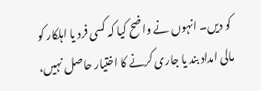کو دیں۔ انہوں نے واضح کیا کہ کسی فرد یا اہلکار کو مالی امداد بند یا جاری کرنے کا اختیار حاصل نہیں،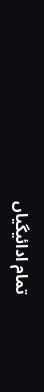تمام ادائیگیاں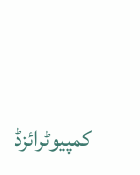کمپیوٹرائزڈ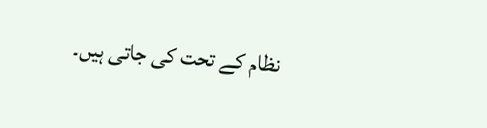نظام کے تحت کی جاتی ہیں۔